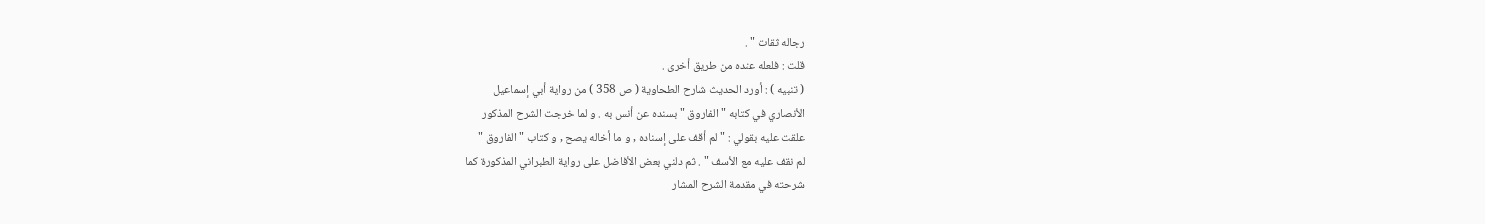رجاله ثقات " .
قلت : فلعله عنده من طريق أخرى .
( تنبيه ) : أورد الحديث شارح الطحاوية ( ص 358 ) من رواية أبي إسماعيل
الأنصاري في كتابه " الفاروق " بسنده عن أنس به . و لما خرجت الشرح المذكور
علقت عليه بقولي : " لم أقف على إسناده , و ما أخاله يصح , و كتاب " الفاروق "
لم نقف عليه مع الأسف " . ثم دلني بعض الأفاضل على رواية الطبراني المذكورة كما
شرحته في مقدمة الشرح المشار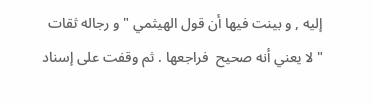إليه , و بينت فيها أن قول الهيثمي " و رجاله ثقات
" لا يعني أنه صحيح  فراجعها . ثم وقفت على إسناد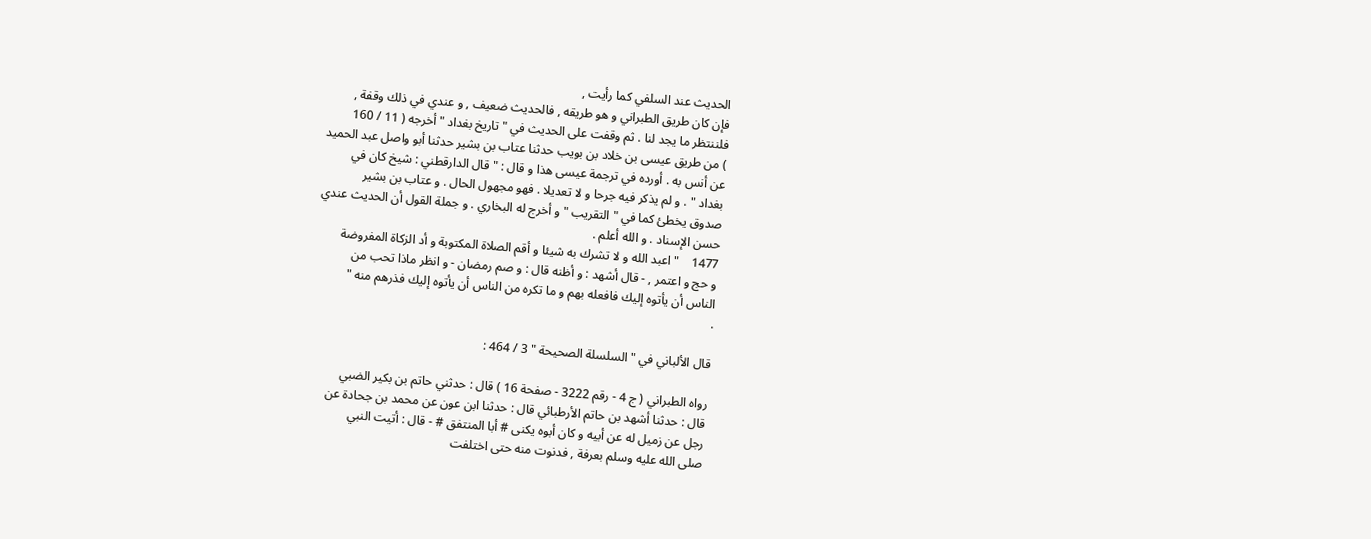الحديث عند السلفي كما رأيت ,
فإن كان طريق الطبراني و هو طريقه , فالحديث ضعيف , و عندي في ذلك وقفة ,
فلننتظر ما يجد لنا . ثم وقفت على الحديث في " تاريخ بغداد " أخرجه ( 11 / 160
) من طريق عيسى بن خلاد بن بويب حدثنا عتاب بن بشير حدثنا أبو واصل عبد الحميد
عن أنس به . أورده في ترجمة عيسى هذا و قال : " قال الدارقطني : شيخ كان في
بغداد " . و لم يذكر فيه جرحا و لا تعديلا . فهو مجهول الحال . و عتاب بن بشير
صدوق يخطئ كما في " التقريب " و أخرج له البخاري . و جملة القول أن الحديث عندي
حسن الإسناد . و الله أعلم .
1477    " اعبد الله و لا تشرك به شيئا و أقم الصلاة المكتوبة و أد الزكاة المفروضة
و حج و اعتمر , - قال أشهد : و أظنه قال : و صم رمضان - و انظر ماذا تحب من
الناس أن يأتوه إليك فافعله بهم و ما تكره من الناس أن يأتوه إليك فذرهم منه "
.

قال الألباني في " السلسلة الصحيحة " 3 / 464 :

رواه الطبراني ( ج 4 - رقم 3222 - صفحة 16 ) قال : حدثني حاتم بن بكير الضبي
قال : حدثنا أشهد بن حاتم الأرطبائي قال : حدثنا ابن عون عن محمد بن جحادة عن
رجل عن زميل له عن أبيه و كان أبوه يكنى # أبا المنتفق # - قال : أتيت النبي
صلى الله عليه وسلم بعرفة , فدنوت منه حتى اختلفت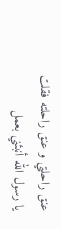عنق راحلتي و عنق راحلته فقلت
يا رسول الله أنبئني بعمل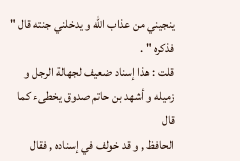ينجيني من عذاب الله و يدخلني جنته قال " فذكره " .
قلت : هذا إسناد ضعيف لجهالة الرجل و زميله و أشهد بن حاتم صدوق يخطىء كما قال
الحافظ , و قد خولف في إسناده , فقال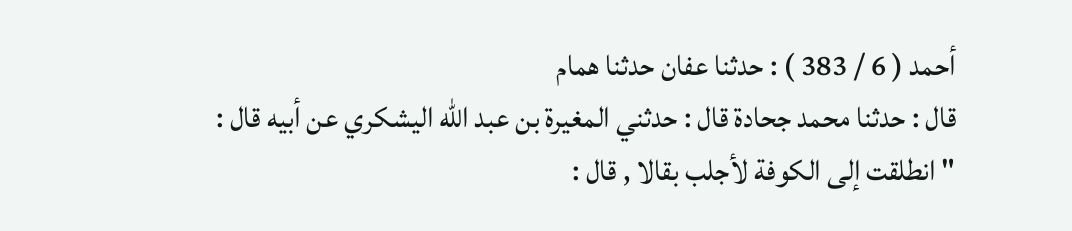أحمد ( 6 / 383 ) : حدثنا عفان حدثنا همام
قال : حدثنا محمد جحادة قال : حدثني المغيرة بن عبد الله اليشكري عن أبيه قال :
" انطلقت إلى الكوفة لأجلب بقالا , قال :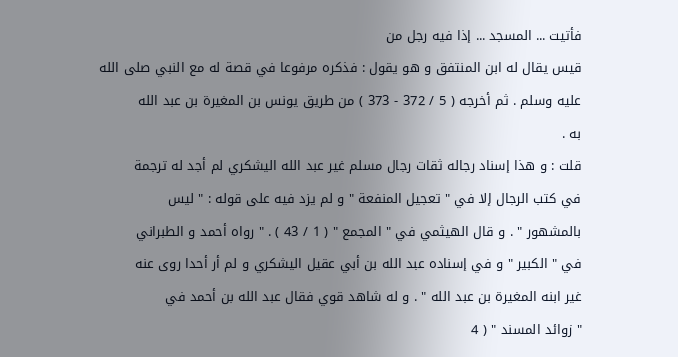فأتيت ... المسجد ... إذا فيه رجل من
قيس يقال له ابن المنتفق و هو يقول : فذكره مرفوعا في قصة له مع النبي صلى الله
عليه وسلم . ثم أخرجه ( 5 / 372 - 373 ) من طريق يونس بن المغيرة بن عبد الله
به .
قلت : و هذا إسناد رجاله ثقات رجال مسلم غير عبد الله اليشكري لم أجد له ترجمة
في كتب الرجال إلا في " تعجيل المنفعة " و لم يزد فيه على قوله : " ليس
بالمشهور " . و قال الهيثمي في " المجمع " ( 1 / 43 ) . " رواه أحمد و الطبراني
في " الكبير " و في إسناده عبد الله بن أبي عقيل اليشكري و لم أر أحدا روى عنه
غير ابنه المغيرة بن عبد الله " . و له شاهد قوي فقال عبد الله بن أحمد في
" زوائد المسند " ( 4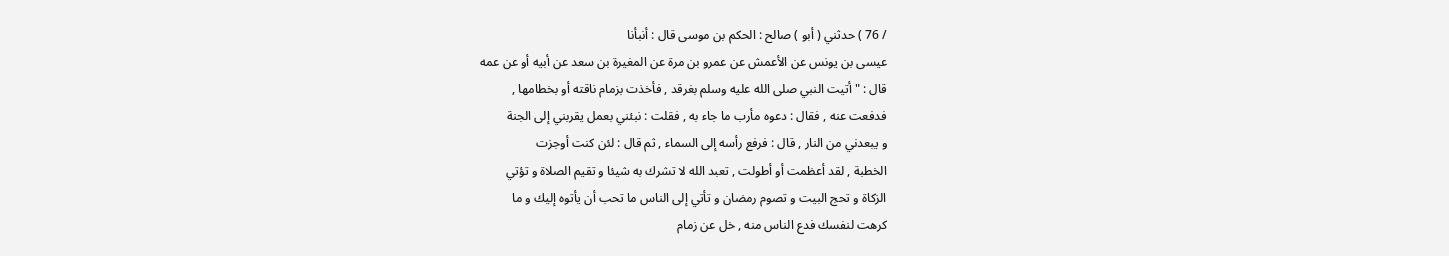/ 76 ) حدثني ( أبو ) صالح : الحكم بن موسى قال : أنبأنا
عيسى بن يونس عن الأعمش عن عمرو بن مرة عن المغيرة بن سعد عن أبيه أو عن عمه
قال : " أتيت النبي صلى الله عليه وسلم بغرقد , فأخذت بزمام ناقته أو بخطامها ,
فدفعت عنه , فقال : دعوه مأرب ما جاء به , فقلت : نبئني بعمل يقربني إلى الجنة
و يبعدني من النار , قال : فرفع رأسه إلى السماء , ثم قال : لئن كنت أوجزت
الخطبة , لقد أعظمت أو أطولت , تعبد الله لا تشرك به شيئا و تقيم الصلاة و تؤتي
الزكاة و تحج البيت و تصوم رمضان و تأتي إلى الناس ما تحب أن يأتوه إليك و ما
كرهت لنفسك فدع الناس منه , خل عن زمام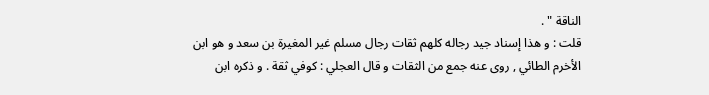الناقة " .
قلت : و هذا إسناد جيد رجاله كلهم ثقات رجال مسلم غير المغيرة بن سعد و هو ابن
الأخرم الطائي , روى عنه جمع من الثقات و قال العجلي : كوفي ثقة . و ذكره ابن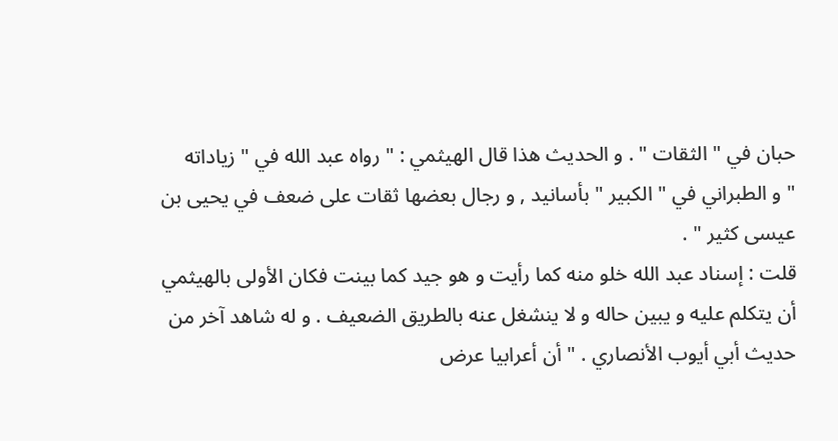حبان في " الثقات " . و الحديث هذا قال الهيثمي : " رواه عبد الله في " زياداته
" و الطبراني في " الكبير " بأسانيد , و رجال بعضها ثقات على ضعف في يحيى بن
عيسى كثير " .
قلت : إسناد عبد الله خلو منه كما رأيت و هو جيد كما بينت فكان الأولى بالهيثمي
أن يتكلم عليه و يبين حاله و لا ينشغل عنه بالطريق الضعيف . و له شاهد آخر من
حديث أبي أيوب الأنصاري . " أن أعرابيا عرض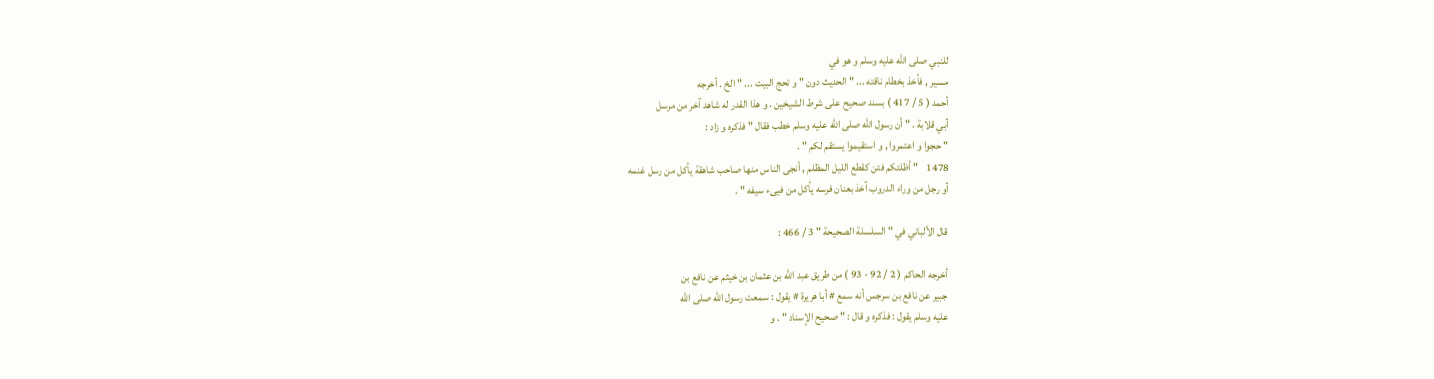للنبي صلى الله عليه وسلم و هو في
مسير , فأخذ بخطام ناقته ... " الحديث دون " و تحج البيت ... " الخ . أخرجه
أحمد ( 5 / 417 ) بسند صحيح على شرط الشيخين . و هذا القدر له شاهد آخر من مرسل
أبي قلابة . " أن رسول الله صلى الله عليه وسلم خطب فقال " فذكره و زاد :
" حجوا و اعتمروا , و استقيموا يستقم لكم " .
1478    " أظلتكم فتن كقطع الليل المظلم , أنجى الناس منها صاحب شاهقة يأكل من رسل غنمه
أو رجل من وراء الدروب آخذ بعنان فرسه يأكل من فيىء سيفه " .

قال الألباني في " السلسلة الصحيحة " 3 / 466 :

أخرجه الحاكم ( 2 / 92 - 93 ) من طريق عبد الله بن عثمان بن خيثم عن نافع بن
جبير عن نافع بن سرجس أنه سمع # أبا هريرة # يقول : سمعت رسول الله صلى الله
عليه وسلم يقول : فذكره و قال : " صحيح الإسناد " . و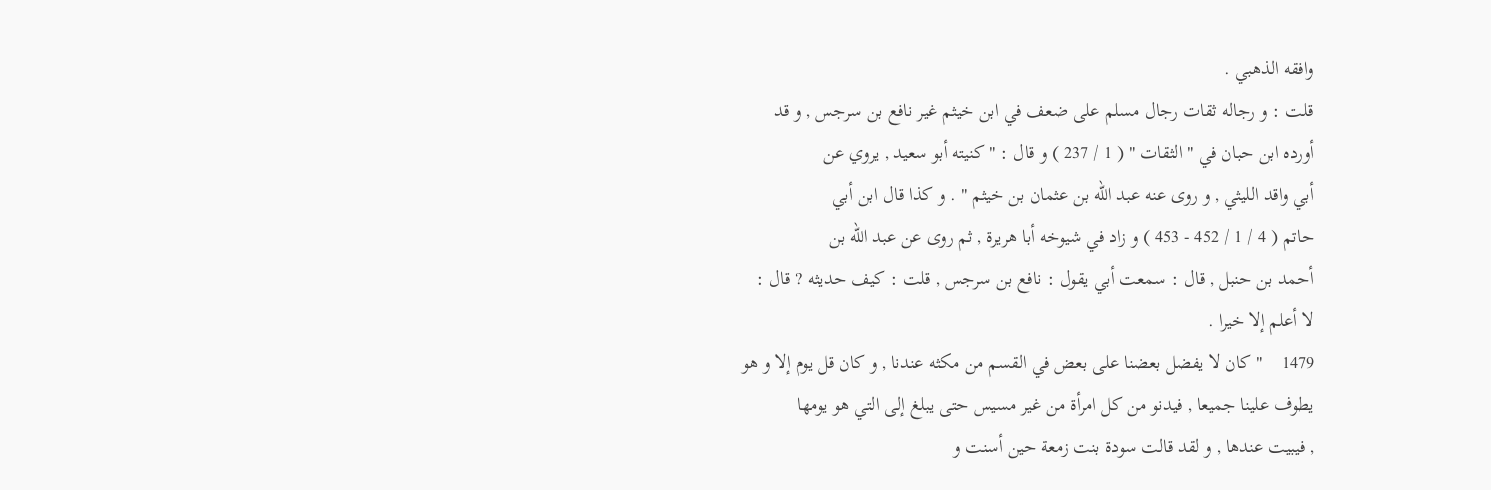وافقه الذهبي .
قلت : و رجاله ثقات رجال مسلم على ضعف في ابن خيثم غير نافع بن سرجس , و قد
أورده ابن حبان في " الثقات " ( 1 / 237 ) و قال : " كنيته أبو سعيد , يروي عن
أبي واقد الليثي , و روى عنه عبد الله بن عثمان بن خيثم " . و كذا قال ابن أبي
حاتم ( 4 / 1 / 452 - 453 ) و زاد في شيوخه أبا هريرة , ثم روى عن عبد الله بن
أحمد بن حنبل , قال : سمعت أبي يقول : نافع بن سرجس , قلت : كيف حديثه ? قال :
لا أعلم إلا خيرا .
1479    " كان لا يفضل بعضنا على بعض في القسم من مكثه عندنا , و كان قل يوم إلا و هو
يطوف علينا جميعا , فيدنو من كل امرأة من غير مسيس حتى يبلغ إلى التي هو يومها
, فيبيت عندها , و لقد قالت سودة بنت زمعة حين أسنت و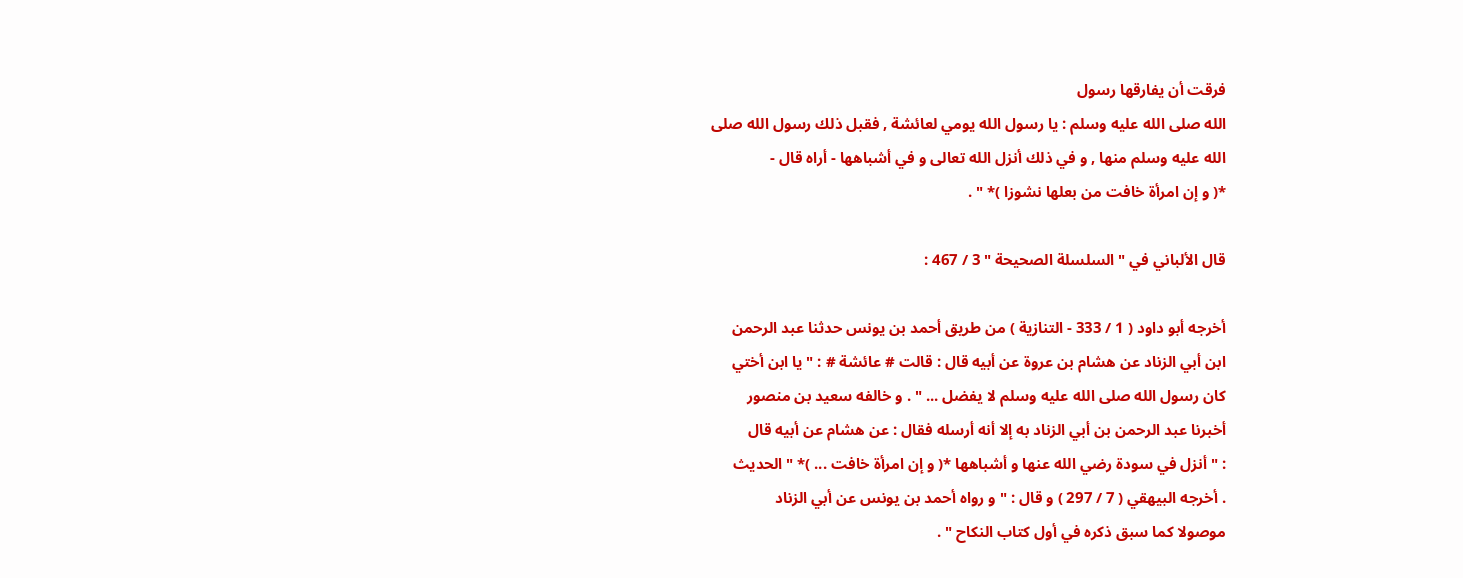فرقت أن يفارقها رسول
الله صلى الله عليه وسلم : يا رسول الله يومي لعائشة , فقبل ذلك رسول الله صلى
الله عليه وسلم منها , و في ذلك أنزل الله تعالى و في أشباهها - أراه قال -
*( و إن امرأة خافت من بعلها نشوزا )* " .

قال الألباني في " السلسلة الصحيحة " 3 / 467 :

أخرجه أبو داود ( 1 / 333 - التنازية ) من طريق أحمد بن يونس حدثنا عبد الرحمن
ابن أبي الزناد عن هشام بن عروة عن أبيه قال : قالت # عائشة # : " يا ابن أختي
كان رسول الله صلى الله عليه وسلم لا يفضل ... " . و خالفه سعيد بن منصور
أخبرنا عبد الرحمن بن أبي الزناد به إلا أنه أرسله فقال : عن هشام عن أبيه قال
: " أنزل في سودة رضي الله عنها و أشباهها *( و إن امرأة خافت ... )* " الحديث
. أخرجه البيهقي ( 7 / 297 ) و قال : " و رواه أحمد بن يونس عن أبي الزناد
موصولا كما سبق ذكره في أول كتاب النكاح " .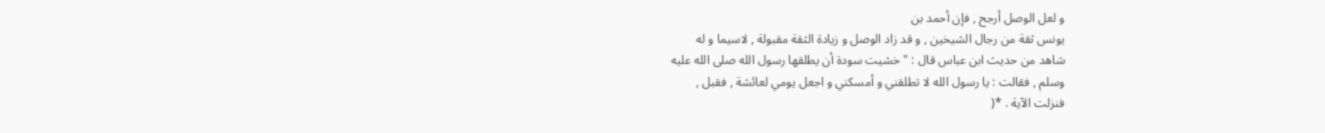و لعل الوصل أرجح , فإن أحمد بن
يونس ثقة من رجال الشيخين , و قد زاد الوصل و زيادة الثقة مقبولة , لاسيما و له
شاهد من حديث ابن عباس قال : " خشيت سودة أن يطلقها رسول الله صلى الله عليه
وسلم , فقالت : يا رسول الله لا تطلقني و أمسكني و اجعل يومي لعائشة , فقبل ,
فنزلت الآية . *(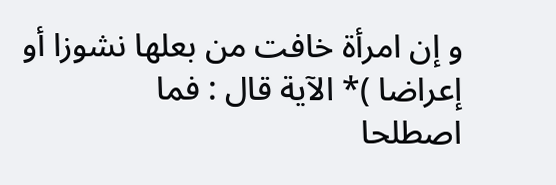و إن امرأة خافت من بعلها نشوزا أو إعراضا )* الآية قال : فما
اصطلحا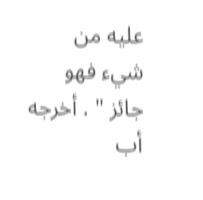عليه من شيء فهو جائز " . أخرجه أب